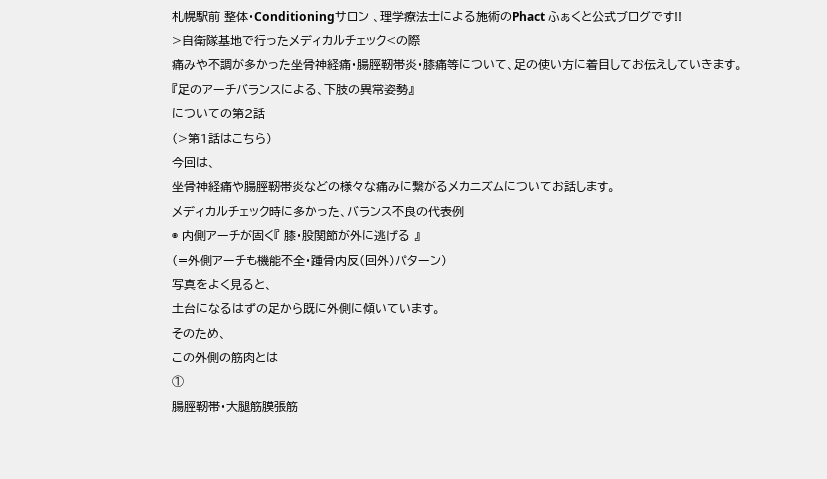札幌駅前 整体・Conditioningサロン 、理学療法士による施術のPhact ふぁくと公式ブログです!!
>自衛隊基地で行ったメディカルチェック<の際
痛みや不調が多かった坐骨神経痛・腸脛靭帯炎・膝痛等について、足の使い方に着目してお伝えしていきます。
『足のアーチバランスによる、下肢の異常姿勢』
についての第2話
(>第1話はこちら)
今回は、
坐骨神経痛や腸脛靭帯炎などの様々な痛みに繋がるメカニズムについてお話します。
メディカルチェック時に多かった、バランス不良の代表例
◉ 内側アーチが固く『 膝・股関節が外に逃げる 』
(=外側アーチも機能不全・踵骨内反(回外)パターン)
写真をよく見ると、
土台になるはずの足から既に外側に傾いています。
そのため、
この外側の筋肉とは
①
腸脛靭帯・大腿筋膜張筋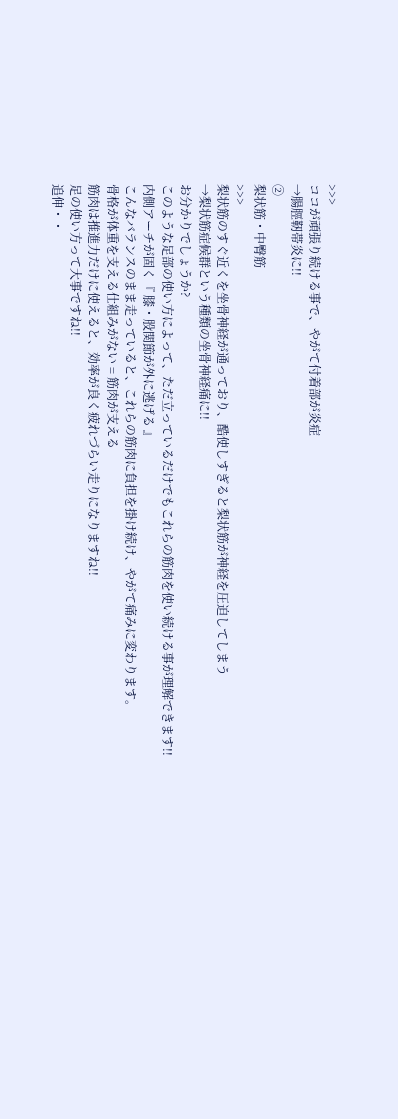>>>
ココが頑張り続ける事で、やがて付着部が炎症
→腸脛靭帯炎に!!
②
梨状筋・中臀筋
>>>
梨状筋のすぐ近くを坐骨神経が通っており、酷使しすぎると梨状筋が神経を圧迫してしまう
→梨状筋症候群という種類の坐骨神経痛に!!
お分かりでしょうか?
このような足部の使い方によって、ただ立っているだけでもこれらの筋肉を使い続ける事が理解できます!!
内側アーチが固く『 膝・股関節が外に逃げる 』
こんなバランスのまま走っていると、これらの筋肉に負担を掛け続け、やがて痛みに変わります。
骨格が体重を支える仕組みがない = 筋肉が支える
筋肉は推進力だけに使えると、効率が良く疲れづらい走りになりますね!!
足の使い方って大事ですね!!
追伸・・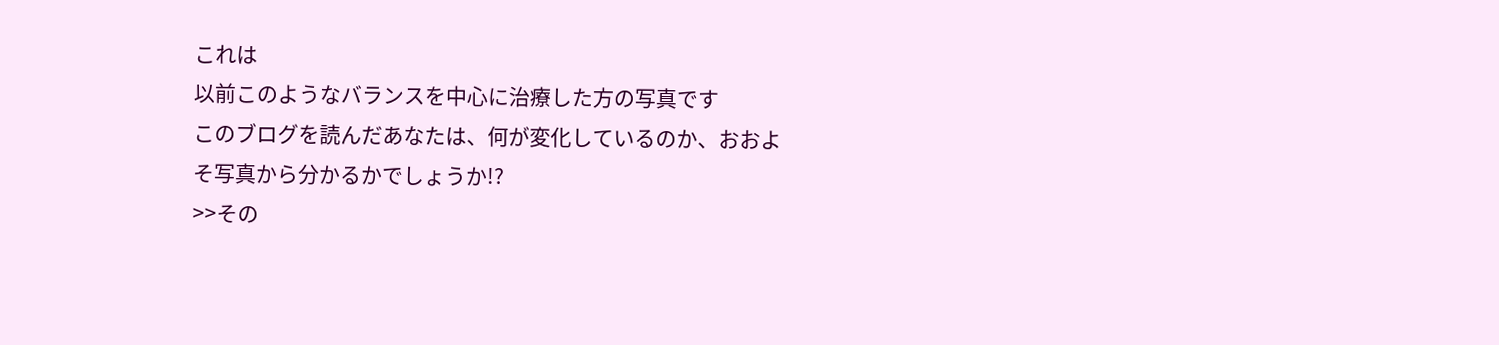これは
以前このようなバランスを中心に治療した方の写真です
このブログを読んだあなたは、何が変化しているのか、おおよそ写真から分かるかでしょうか!?
>>その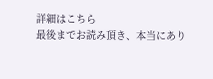詳細はこちら
最後までお読み頂き、本当にあり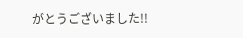がとうございました!!